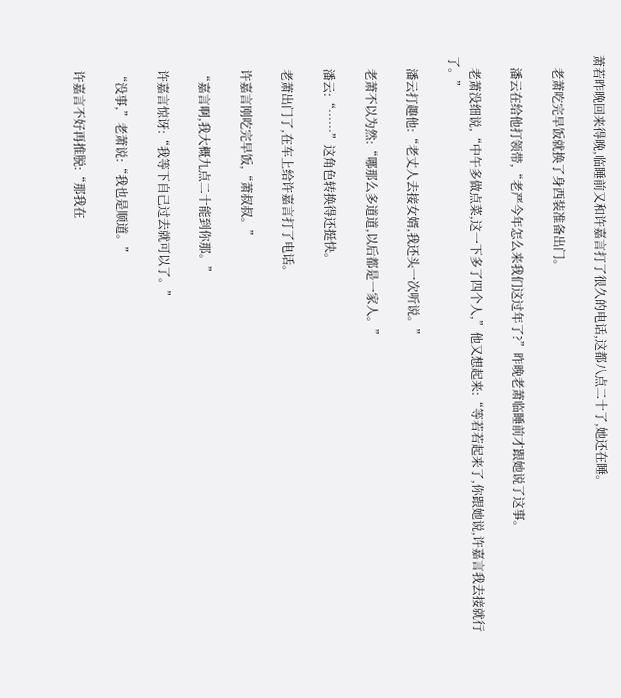萧若昨晚回来得晚,临睡前又和许嘉言打了很久的电话,这都八点二十了,她还在睡。

    老萧吃完早饭就换了身西装准备出门。

    潘云在给他打领带,“老严今年怎么来我们这过年了?”昨晚老萧临睡前才跟她说了这事。

    老萧没细说,“中午多做点菜,这一下多了四个人,”他又想起来:“等若若起来了,你跟她说,许嘉言我去接就行了。”

    潘云打趣他:“老丈人去接女婿,我还头一次听说。”

    老萧不以为然:“哪那么多道道,以后都是一家人。”

    潘云:“……”这角色转换得还挺快。

    老萧出门了,在车上给许嘉言打了电话。

    许嘉言刚吃完早饭,“萧叔叔。”

    “嘉言啊,我大概九点二十能到你那。”

    许嘉言惊讶:“我等下自己过去就可以了。”

    “没事,”老萧说:“我也是顺道。”

    许嘉言不好再推脱:“那我在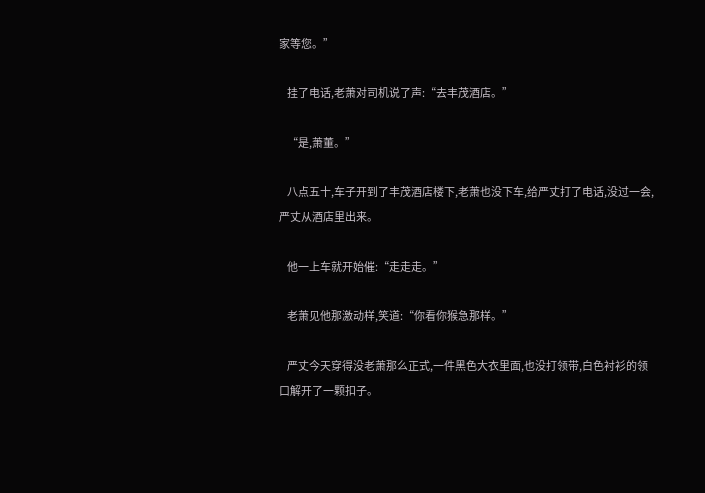家等您。”

    挂了电话,老萧对司机说了声:“去丰茂酒店。”

    “是,萧董。”

    八点五十,车子开到了丰茂酒店楼下,老萧也没下车,给严丈打了电话,没过一会,严丈从酒店里出来。

    他一上车就开始催:“走走走。”

    老萧见他那激动样,笑道:“你看你猴急那样。”

    严丈今天穿得没老萧那么正式,一件黑色大衣里面,也没打领带,白色衬衫的领口解开了一颗扣子。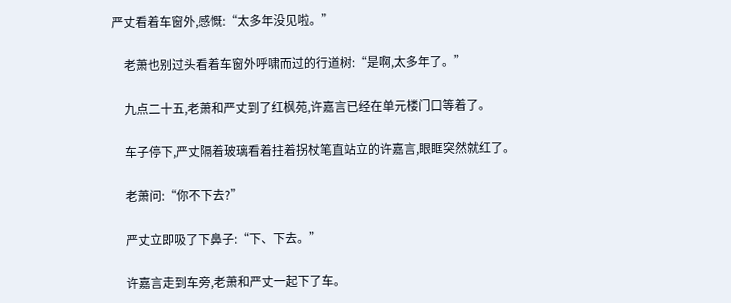严丈看着车窗外,感慨:“太多年没见啦。”

    老萧也别过头看着车窗外呼啸而过的行道树:“是啊,太多年了。”

    九点二十五,老萧和严丈到了红枫苑,许嘉言已经在单元楼门口等着了。

    车子停下,严丈隔着玻璃看着拄着拐杖笔直站立的许嘉言,眼眶突然就红了。

    老萧问:“你不下去?”

    严丈立即吸了下鼻子:“下、下去。”

    许嘉言走到车旁,老萧和严丈一起下了车。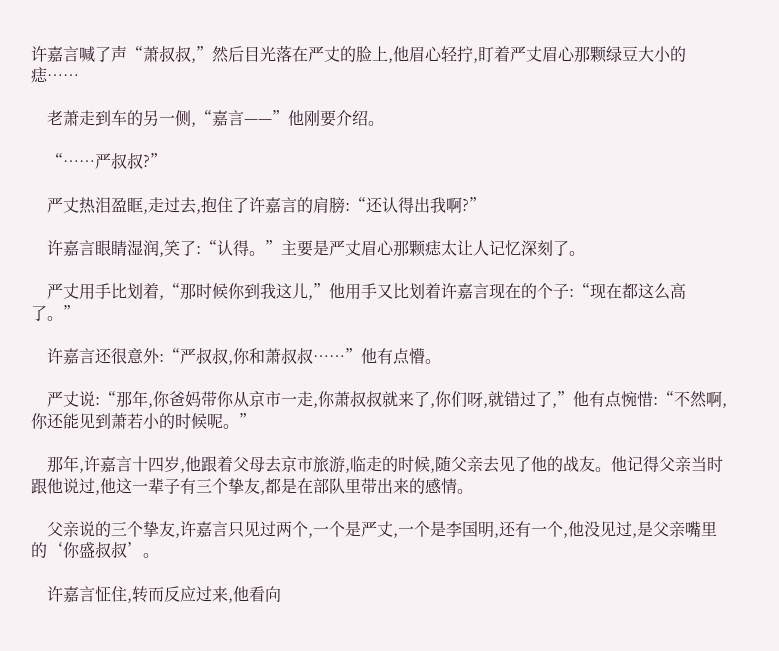许嘉言喊了声“萧叔叔,”然后目光落在严丈的脸上,他眉心轻拧,盯着严丈眉心那颗绿豆大小的痣……

    老萧走到车的另一侧,“嘉言——”他刚要介绍。

    “……严叔叔?”

    严丈热泪盈眶,走过去,抱住了许嘉言的肩膀:“还认得出我啊?”

    许嘉言眼睛湿润,笑了:“认得。”主要是严丈眉心那颗痣太让人记忆深刻了。

    严丈用手比划着,“那时候你到我这儿,”他用手又比划着许嘉言现在的个子:“现在都这么高了。”

    许嘉言还很意外:“严叔叔,你和萧叔叔……”他有点懵。

    严丈说:“那年,你爸妈带你从京市一走,你萧叔叔就来了,你们呀,就错过了,”他有点惋惜:“不然啊,你还能见到萧若小的时候呢。”

    那年,许嘉言十四岁,他跟着父母去京市旅游,临走的时候,随父亲去见了他的战友。他记得父亲当时跟他说过,他这一辈子有三个挚友,都是在部队里带出来的感情。

    父亲说的三个挚友,许嘉言只见过两个,一个是严丈,一个是李国明,还有一个,他没见过,是父亲嘴里的‘你盛叔叔’。

    许嘉言怔住,转而反应过来,他看向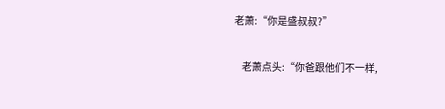老萧:“你是盛叔叔?”

    老萧点头:“你爸跟他们不一样,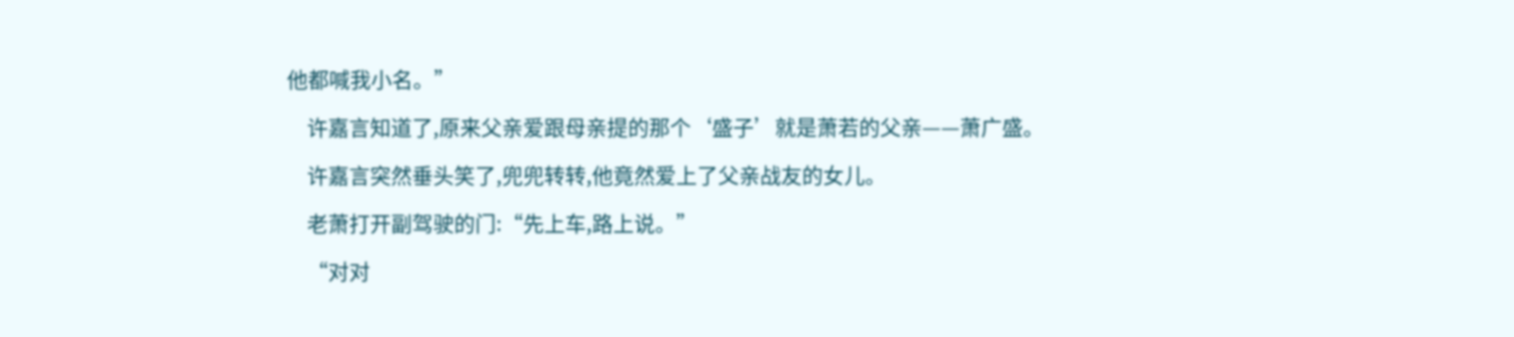他都喊我小名。”

    许嘉言知道了,原来父亲爱跟母亲提的那个‘盛子’就是萧若的父亲——萧广盛。

    许嘉言突然垂头笑了,兜兜转转,他竟然爱上了父亲战友的女儿。

    老萧打开副驾驶的门:“先上车,路上说。”

    “对对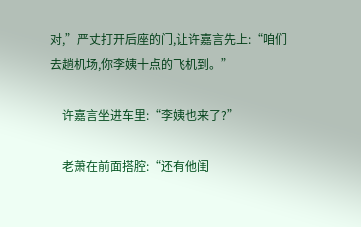对,”严丈打开后座的门,让许嘉言先上:“咱们去趟机场,你李姨十点的飞机到。”

    许嘉言坐进车里:“李姨也来了?”

    老萧在前面搭腔:“还有他闺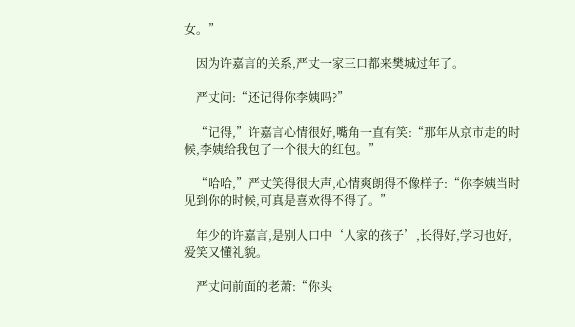女。”

    因为许嘉言的关系,严丈一家三口都来樊城过年了。

    严丈问:“还记得你李姨吗?”

    “记得,”许嘉言心情很好,嘴角一直有笑:“那年从京市走的时候,李姨给我包了一个很大的红包。”

    “哈哈,”严丈笑得很大声,心情爽朗得不像样子:“你李姨当时见到你的时候,可真是喜欢得不得了。”

    年少的许嘉言,是别人口中‘人家的孩子’,长得好,学习也好,爱笑又懂礼貌。

    严丈问前面的老萧:“你头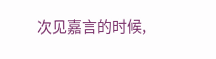次见嘉言的时候,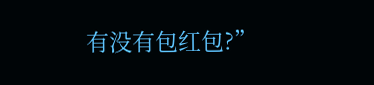有没有包红包?”